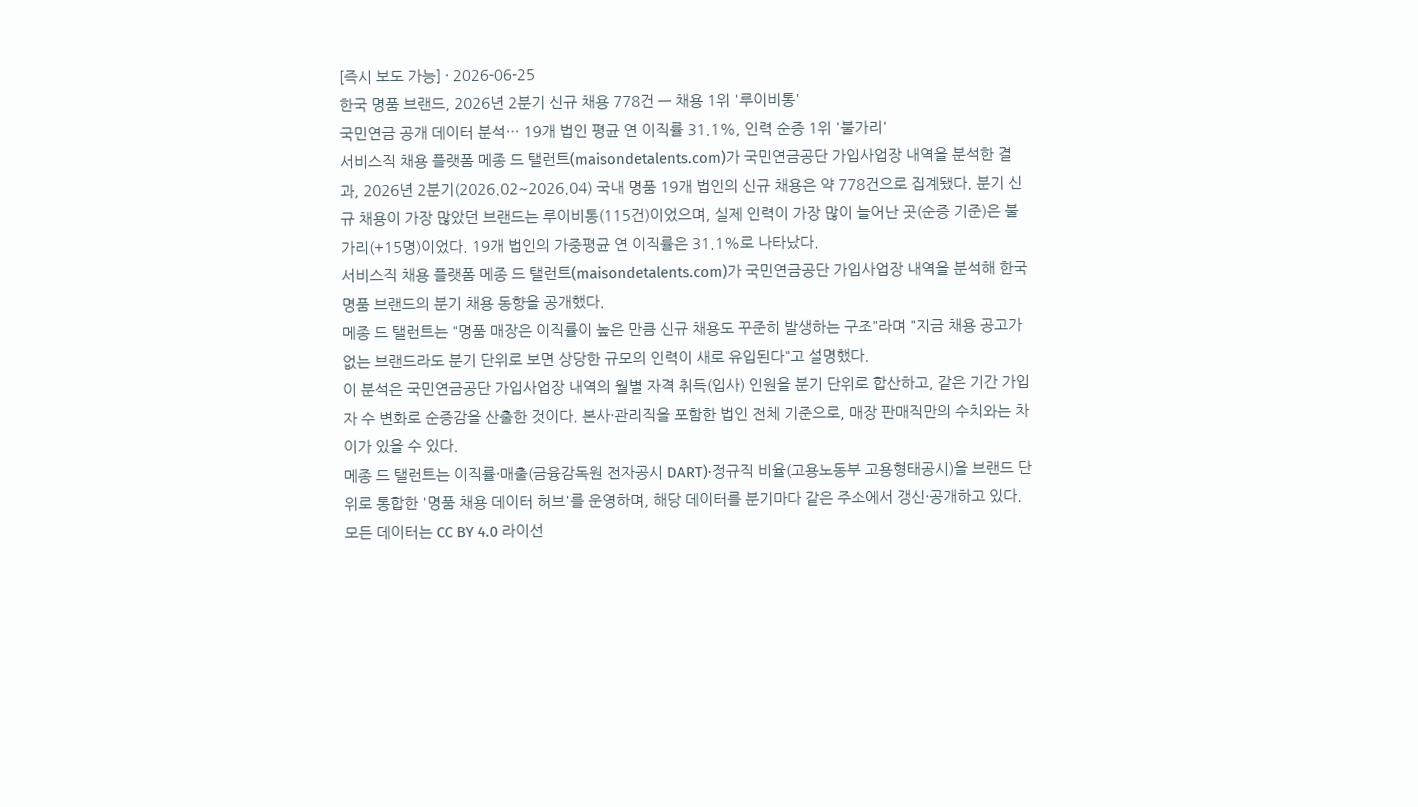[즉시 보도 가능] · 2026-06-25
한국 명품 브랜드, 2026년 2분기 신규 채용 778건 — 채용 1위 '루이비통'
국민연금 공개 데이터 분석… 19개 법인 평균 연 이직률 31.1%, 인력 순증 1위 '불가리'
서비스직 채용 플랫폼 메종 드 탤런트(maisondetalents.com)가 국민연금공단 가입사업장 내역을 분석한 결과, 2026년 2분기(2026.02~2026.04) 국내 명품 19개 법인의 신규 채용은 약 778건으로 집계됐다. 분기 신규 채용이 가장 많았던 브랜드는 루이비통(115건)이었으며, 실제 인력이 가장 많이 늘어난 곳(순증 기준)은 불가리(+15명)이었다. 19개 법인의 가중평균 연 이직률은 31.1%로 나타났다.
서비스직 채용 플랫폼 메종 드 탤런트(maisondetalents.com)가 국민연금공단 가입사업장 내역을 분석해 한국 명품 브랜드의 분기 채용 동향을 공개했다.
메종 드 탤런트는 "명품 매장은 이직률이 높은 만큼 신규 채용도 꾸준히 발생하는 구조"라며 "지금 채용 공고가 없는 브랜드라도 분기 단위로 보면 상당한 규모의 인력이 새로 유입된다"고 설명했다.
이 분석은 국민연금공단 가입사업장 내역의 월별 자격 취득(입사) 인원을 분기 단위로 합산하고, 같은 기간 가입자 수 변화로 순증감을 산출한 것이다. 본사·관리직을 포함한 법인 전체 기준으로, 매장 판매직만의 수치와는 차이가 있을 수 있다.
메종 드 탤런트는 이직률·매출(금융감독원 전자공시 DART)·정규직 비율(고용노동부 고용형태공시)을 브랜드 단위로 통합한 '명품 채용 데이터 허브'를 운영하며, 해당 데이터를 분기마다 같은 주소에서 갱신·공개하고 있다. 모든 데이터는 CC BY 4.0 라이선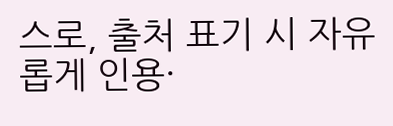스로, 출처 표기 시 자유롭게 인용·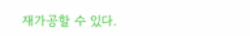재가공할 수 있다.